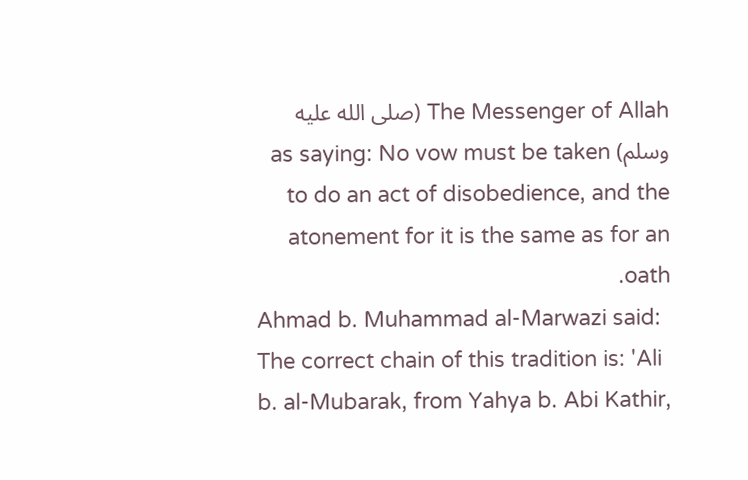The Messenger of Allah (صلى الله عليه وسلم) as saying: No vow must be taken to do an act of disobedience, and the atonement for it is the same as for an oath.
Ahmad b. Muhammad al-Marwazi said: The correct chain of this tradition is: 'Ali b. al-Mubarak, from Yahya b. Abi Kathir,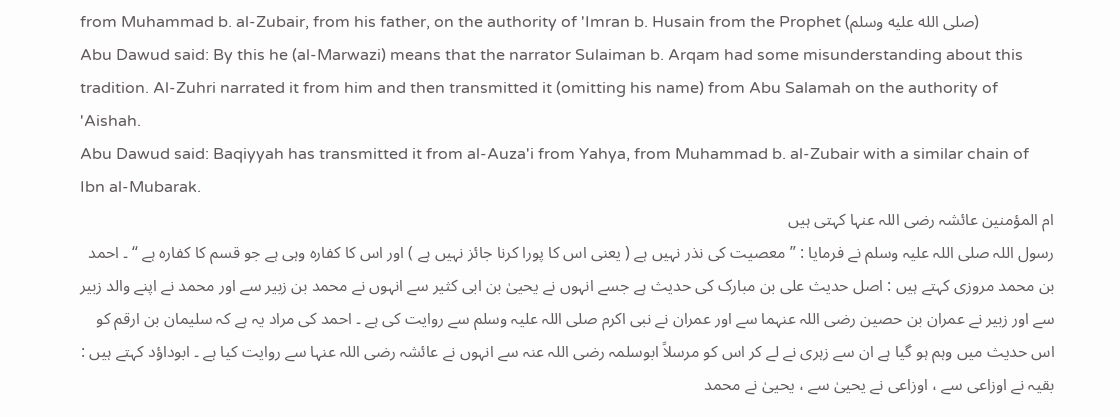from Muhammad b. al-Zubair, from his father, on the authority of 'Imran b. Husain from the Prophet (صلى الله عليه وسلم)
Abu Dawud said: By this he (al-Marwazi) means that the narrator Sulaiman b. Arqam had some misunderstanding about this tradition. Al-Zuhri narrated it from him and then transmitted it (omitting his name) from Abu Salamah on the authority of 'Aishah.
Abu Dawud said: Baqiyyah has transmitted it from al-Auza'i from Yahya, from Muhammad b. al-Zubair with a similar chain of Ibn al-Mubarak.
ام المؤمنین عائشہ رضی اللہ عنہا کہتی ہیں
رسول اللہ صلی اللہ علیہ وسلم نے فرمایا : ” معصیت کی نذر نہیں ہے ( یعنی اس کا پورا کرنا جائز نہیں ہے ) اور اس کا کفارہ وہی ہے جو قسم کا کفارہ ہے “ ۔ احمد بن محمد مروزی کہتے ہیں : اصل حدیث علی بن مبارک کی حدیث ہے جسے انہوں نے یحییٰ بن ابی کثیر سے انہوں نے محمد بن زبیر سے اور محمد نے اپنے والد زبیر سے اور زبیر نے عمران بن حصین رضی اللہ عنہما سے اور عمران نے نبی اکرم صلی اللہ علیہ وسلم سے روایت کی ہے ۔ احمد کی مراد یہ ہے کہ سلیمان بن ارقم کو اس حدیث میں وہم ہو گیا ہے ان سے زہری نے لے کر اس کو مرسلاً ابوسلمہ رضی اللہ عنہ سے انہوں نے عائشہ رضی اللہ عنہا سے روایت کیا ہے ۔ ابوداؤد کہتے ہیں : بقیہ نے اوزاعی سے ، اوزاعی نے یحییٰ سے ، یحییٰ نے محمد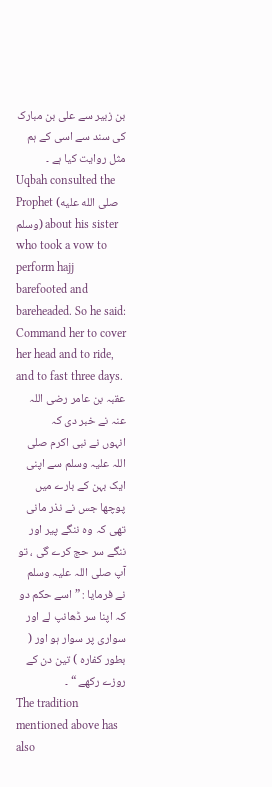بن زبیر سے علی بن مبارک کی سند سے اسی کے ہم مثل روایت کیا ہے ۔
Uqbah consulted the Prophet (صلى الله عليه وسلم) about his sister who took a vow to perform hajj barefooted and bareheaded. So he said: Command her to cover her head and to ride, and to fast three days.
عقبہ بن عامر رضی اللہ عنہ نے خبر دی کہ
انہوں نے نبی اکرم صلی اللہ علیہ وسلم سے اپنی ایک بہن کے بارے میں پوچھا جس نے نذر مانی تھی کہ وہ ننگے پیر اور ننگے سر حج کرے گی ، تو آپ صلی اللہ علیہ وسلم نے فرمایا : ” اسے حکم دو کہ اپنا سر ڈھانپ لے اور سواری پر سوار ہو اور ( بطور کفارہ ) تین دن کے روزے رکھے “ ۔
The tradition mentioned above has also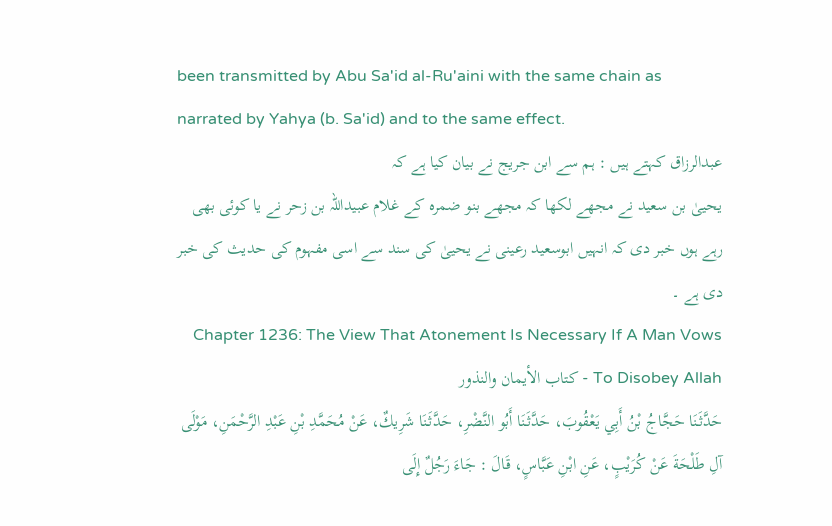been transmitted by Abu Sa'id al-Ru'aini with the same chain as narrated by Yahya (b. Sa'id) and to the same effect.
عبدالرزاق کہتے ہیں : ہم سے ابن جریج نے بیان کیا ہے کہ
یحییٰ بن سعید نے مجھے لکھا کہ مجھے بنو ضمرہ کے غلام عبیداللہ بن زحر نے یا کوئی بھی رہے ہوں خبر دی کہ انہیں ابوسعید رعینی نے یحییٰ کی سند سے اسی مفہوم کی حدیث کی خبر دی ہے ۔
Chapter 1236: The View That Atonement Is Necessary If A Man Vows To Disobey Allah - كتاب الأيمان والنذور
حَدَّثَنَا حَجَّاجُ بْنُ أَبِي يَعْقُوبَ، حَدَّثَنَا أَبُو النَّضْرِ، حَدَّثَنَا شَرِيكٌ، عَنْ مُحَمَّدِ بْنِ عَبْدِ الرَّحْمَنِ، مَوْلَى آلِ طَلْحَةَ عَنْ كُرَيْبٍ، عَنِ ابْنِ عَبَّاسٍ، قَالَ : جَاءَ رَجُلٌ إِلَى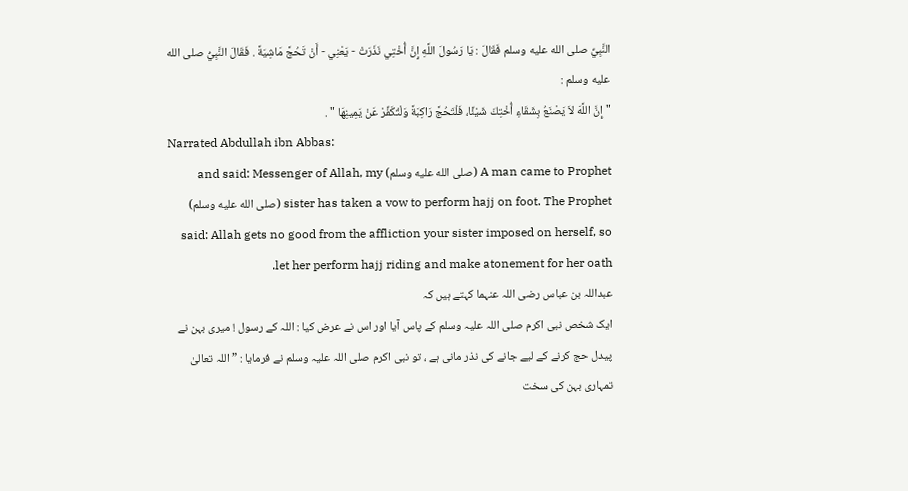النَّبِيِّ صلى الله عليه وسلم فَقَالَ : يَا رَسُولَ اللَّهِ إِنَّ أُخْتِي نَذَرَتْ - يَعْنِي - أَنْ تَحُجَّ مَاشِيَةً . فَقَالَ النَّبِيُّ صلى الله عليه وسلم :
" إِنَّ اللَّهَ لاَ يَصْنَعُ بِشَقَاءِ أُخْتِكَ شَيْئًا، فَلْتَحُجَّ رَاكِبَةً وَلْتُكَفِّرْ عَنْ يَمِينِهَا " .
Narrated Abdullah ibn Abbas:
A man came to Prophet (صلى الله عليه وسلم) and said: Messenger of Allah, my sister has taken a vow to perform hajj on foot. The Prophet (صلى الله عليه وسلم) said: Allah gets no good from the affliction your sister imposed on herself, so let her perform hajj riding and make atonement for her oath.
عبداللہ بن عباس رضی اللہ عنہما کہتے ہیں کہ
ایک شخص نبی اکرم صلی اللہ علیہ وسلم کے پاس آیا اور اس نے عرض کیا : اللہ کے رسول ! میری بہن نے پیدل حج کرنے کے لیے جانے کی نذر مانی ہے ، تو نبی اکرم صلی اللہ علیہ وسلم نے فرمایا : ” اللہ تعالیٰ تمہاری بہن کی سخت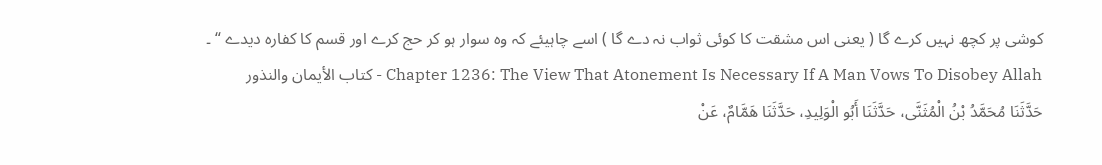کوشی پر کچھ نہیں کرے گا ( یعنی اس مشقت کا کوئی ثواب نہ دے گا ) اسے چاہیئے کہ وہ سوار ہو کر حج کرے اور قسم کا کفارہ دیدے “ ۔
Chapter 1236: The View That Atonement Is Necessary If A Man Vows To Disobey Allah - كتاب الأيمان والنذور
حَدَّثَنَا مُحَمَّدُ بْنُ الْمُثَنَّى، حَدَّثَنَا أَبُو الْوَلِيدِ، حَدَّثَنَا هَمَّامٌ، عَنْ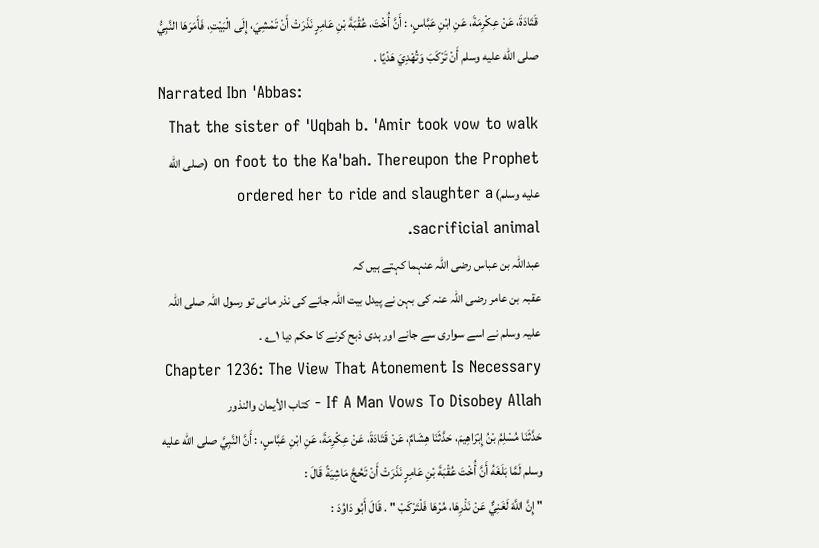قَتَادَةَ، عَنْ عِكْرِمَةَ، عَنِ ابْنِ عَبَّاسٍ، : أَنَّ أُخْتَ، عُقْبَةَ بْنِ عَامِرٍ نَذَرَتْ أَنْ تَمْشِيَ، إِلَى الْبَيْتِ، فَأَمَرَهَا النَّبِيُّ صلى الله عليه وسلم أَنْ تَرْكَبَ وَتُهْدِيَ هَدْيًا .
Narrated Ibn 'Abbas:
That the sister of 'Uqbah b. 'Amir took vow to walk on foot to the Ka'bah. Thereupon the Prophet (صلى الله عليه وسلم) ordered her to ride and slaughter a sacrificial animal.
عبداللہ بن عباس رضی اللہ عنہما کہتے ہیں کہ
عقبہ بن عامر رضی اللہ عنہ کی بہن نے پیدل بیت اللہ جانے کی نذر مانی تو رسول اللہ صلی اللہ علیہ وسلم نے اسے سواری سے جانے اور ہدی ذبح کرنے کا حکم دیا ۱؎ ۔
Chapter 1236: The View That Atonement Is Necessary If A Man Vows To Disobey Allah - كتاب الأيمان والنذور
حَدَّثَنَا مُسْلِمُ بْنُ إِبْرَاهِيمَ، حَدَّثَنَا هِشَامٌ، عَنْ قَتَادَةَ، عَنْ عِكْرِمَةَ، عَنِ ابْنِ عَبَّاسٍ، : أَنَّ النَّبِيَّ صلى الله عليه وسلم لَمَّا بَلَغَهُ أَنَّ أُخْتَ عُقْبَةَ بْنِ عَامِرٍ نَذَرَتْ أَنْ تَحُجَّ مَاشِيَةً قَالَ :
" إِنَّ اللَّهَ لَغَنِيٌّ عَنْ نَذْرِهَا، مُرْهَا فَلْتَرْكَبْ " . قَالَ أَبُو دَاوُدَ :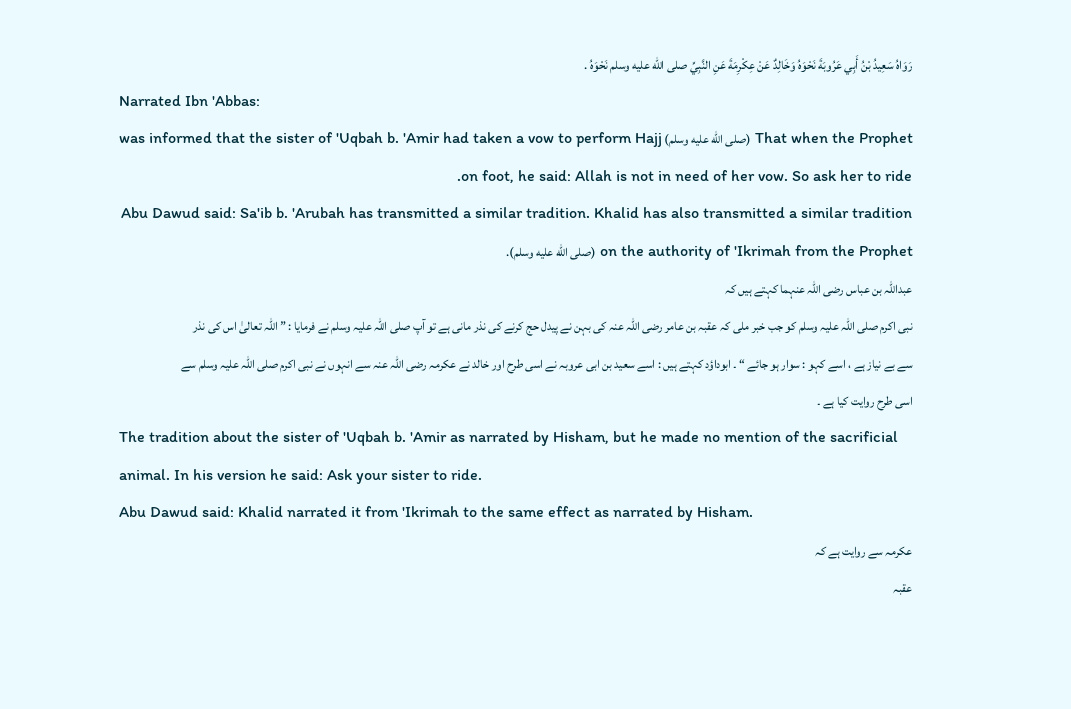رَوَاهُ سَعِيدُ بْنُ أَبِي عَرُوبَةَ نَحْوَهُ وَخَالِدٌ عَنْ عِكْرِمَةَ عَنِ النَّبِيِّ صلى الله عليه وسلم نَحْوَهُ .
Narrated Ibn 'Abbas:
That when the Prophet (صلى الله عليه وسلم) was informed that the sister of 'Uqbah b. 'Amir had taken a vow to perform Hajj on foot, he said: Allah is not in need of her vow. So ask her to ride.
Abu Dawud said: Sa'ib b. 'Arubah has transmitted a similar tradition. Khalid has also transmitted a similar tradition on the authority of 'Ikrimah from the Prophet (صلى الله عليه وسلم).
عبداللہ بن عباس رضی اللہ عنہما کہتے ہیں کہ
نبی اکرم صلی اللہ علیہ وسلم کو جب خبر ملی کہ عقبہ بن عامر رضی اللہ عنہ کی بہن نے پیدل حج کرنے کی نذر مانی ہے تو آپ صلی اللہ علیہ وسلم نے فرمایا : ” اللہ تعالیٰ اس کی نذر سے بے نیاز ہے ، اسے کہو : سوار ہو جائے “ ۔ ابوداؤد کہتے ہیں : اسے سعید بن ابی عروبہ نے اسی طرح اور خالد نے عکرمہ رضی اللہ عنہ سے انہوں نے نبی اکرم صلی اللہ علیہ وسلم سے اسی طرح روایت کیا ہے ۔
The tradition about the sister of 'Uqbah b. 'Amir as narrated by Hisham, but he made no mention of the sacrificial animal. In his version he said: Ask your sister to ride.
Abu Dawud said: Khalid narrated it from 'Ikrimah to the same effect as narrated by Hisham.
عکرمہ سے روایت ہے کہ
عقبہ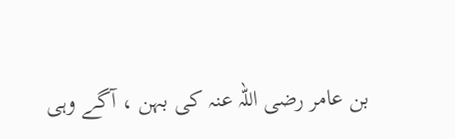بن عامر رضی اللہ عنہ کی بہن ، آگے وہی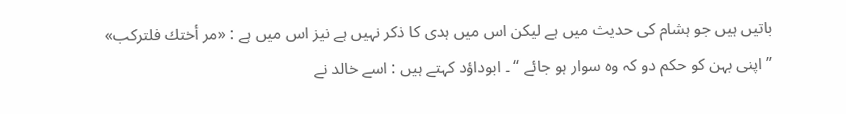باتیں ہیں جو ہشام کی حدیث میں ہے لیکن اس میں ہدی کا ذکر نہیں ہے نیز اس میں ہے : «مر أختك فلتركب» ” اپنی بہن کو حکم دو کہ وہ سوار ہو جائے “ ۔ ابوداؤد کہتے ہیں : اسے خالد نے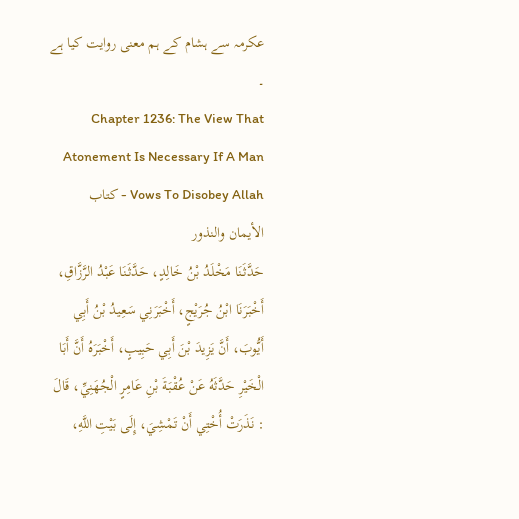عکرمہ سے ہشام کے ہم معنی روایت کیا ہے ۔
Chapter 1236: The View That Atonement Is Necessary If A Man Vows To Disobey Allah - كتاب الأيمان والنذور
حَدَّثَنَا مَخْلَدُ بْنُ خَالِدٍ، حَدَّثَنَا عَبْدُ الرَّزَّاقِ، أَخْبَرَنَا ابْنُ جُرَيْجٍ، أَخْبَرَنِي سَعِيدُ بْنُ أَبِي أَيُّوبَ، أَنَّ يَزِيدَ بْنَ أَبِي حَبِيبٍ، أَخْبَرَهُ أَنَّ أَبَا الْخَيْرِ حَدَّثَهُ عَنْ عُقْبَةَ بْنِ عَامِرٍ الْجُهَنِيِّ، قَالَ : نَذَرَتْ أُخْتِي أَنْ تَمْشِيَ، إِلَى بَيْتِ اللَّهِ،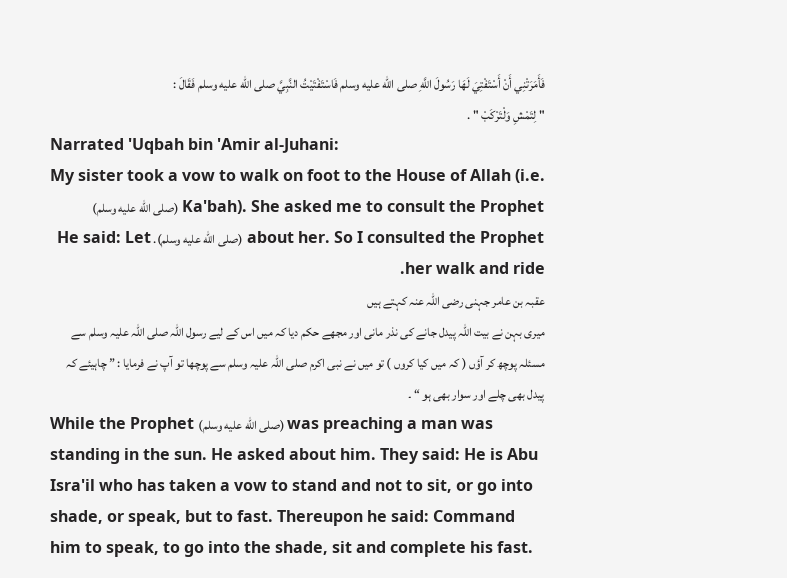فَأَمَرَتْنِي أَنْ أَسْتَفْتِيَ لَهَا رَسُولَ اللَّهِ صلى الله عليه وسلم فَاسْتَفْتَيْتُ النَّبِيَّ صلى الله عليه وسلم فَقَالَ :
" لِتَمْشِ وَلْتَرْكَبْ " .
Narrated 'Uqbah bin 'Amir al-Juhani:
My sister took a vow to walk on foot to the House of Allah (i.e. Ka'bah). She asked me to consult the Prophet (صلى الله عليه وسلم) about her. So I consulted the Prophet (صلى الله عليه وسلم). He said: Let her walk and ride.
عقبہ بن عامر جہنی رضی اللہ عنہ کہتے ہیں
میری بہن نے بیت اللہ پیدل جانے کی نذر مانی اور مجھے حکم دیا کہ میں اس کے لیے رسول اللہ صلی اللہ علیہ وسلم سے مسئلہ پوچھ کر آؤں ( کہ میں کیا کروں ) تو میں نے نبی اکرم صلی اللہ علیہ وسلم سے پوچھا تو آپ نے فرمایا : ” چاہیئے کہ پیدل بھی چلے اور سوار بھی ہو “ ۔
While the Prophet (صلى الله عليه وسلم) was preaching a man was standing in the sun. He asked about him. They said: He is Abu Isra'il who has taken a vow to stand and not to sit, or go into shade, or speak, but to fast. Thereupon he said: Command him to speak, to go into the shade, sit and complete his fast.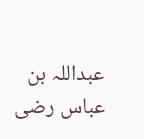عبداللہ بن عباس رضی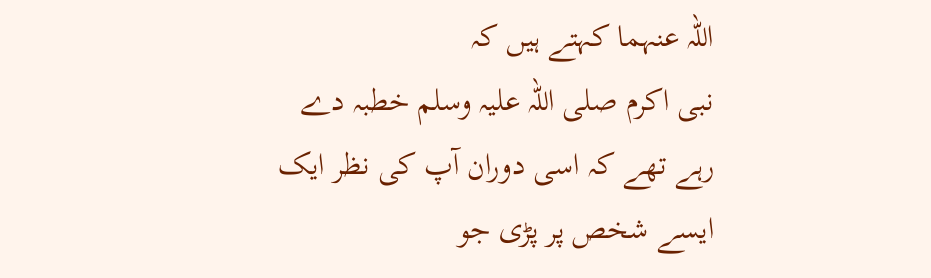اللہ عنہما کہتے ہیں کہ
نبی اکرم صلی اللہ علیہ وسلم خطبہ دے رہے تھے کہ اسی دوران آپ کی نظر ایک ایسے شخص پر پڑی جو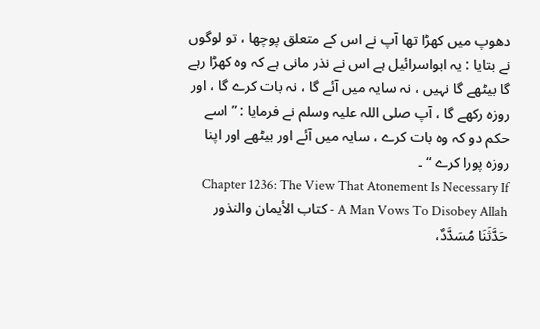دھوپ میں کھڑا تھا آپ نے اس کے متعلق پوچھا ، تو لوگوں نے بتایا : یہ ابواسرائیل ہے اس نے نذر مانی ہے کہ وہ کھڑا رہے گا بیٹھے گا نہیں ، نہ سایہ میں آئے گا ، نہ بات کرے گا ، اور روزہ رکھے گا ، آپ صلی اللہ علیہ وسلم نے فرمایا : ” اسے حکم دو کہ وہ بات کرے ، سایہ میں آئے اور بیٹھے اور اپنا روزہ پورا کرے “ ۔
Chapter 1236: The View That Atonement Is Necessary If A Man Vows To Disobey Allah - كتاب الأيمان والنذور
حَدَّثَنَا مُسَدَّدٌ،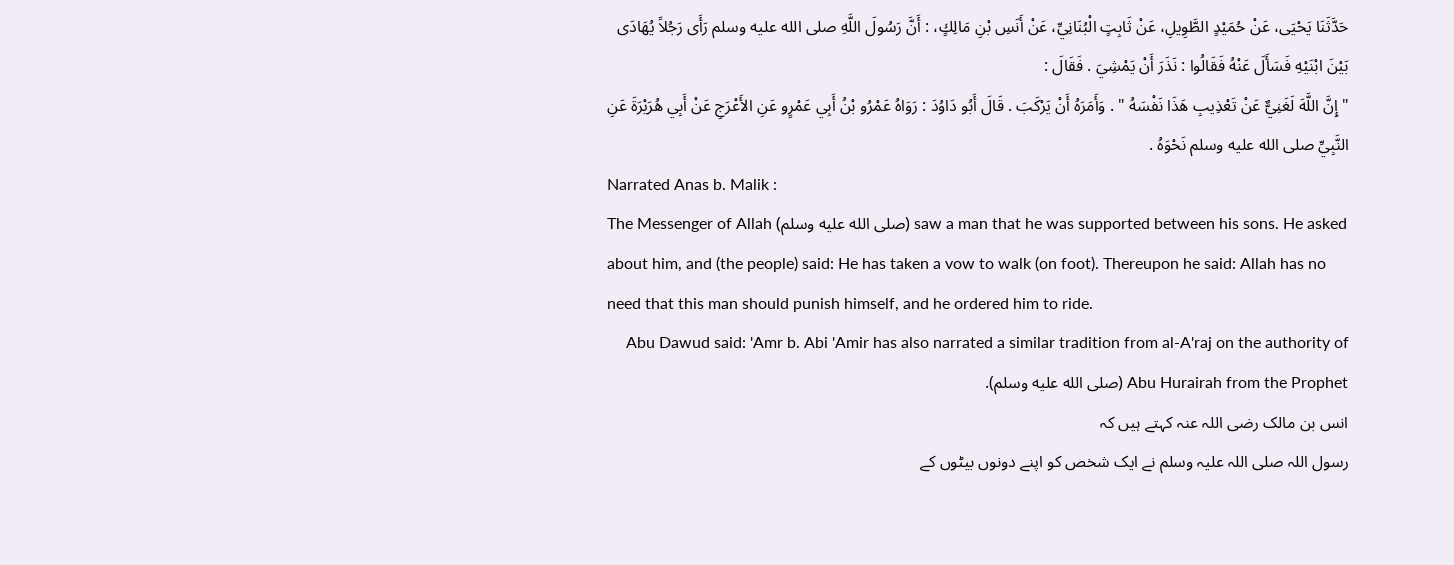حَدَّثَنَا يَحْيَى، عَنْ حُمَيْدٍ الطَّوِيلِ، عَنْ ثَابِتٍ الْبُنَانِيِّ، عَنْ أَنَسِ بْنِ مَالِكٍ، : أَنَّ رَسُولَ اللَّهِ صلى الله عليه وسلم رَأَى رَجُلاً يُهَادَى بَيْنَ ابْنَيْهِ فَسَأَلَ عَنْهُ فَقَالُوا : نَذَرَ أَنْ يَمْشِيَ . فَقَالَ :
" إِنَّ اللَّهَ لَغَنِيٌّ عَنْ تَعْذِيبِ هَذَا نَفْسَهُ " . وَأَمَرَهُ أَنْ يَرْكَبَ . قَالَ أَبُو دَاوُدَ : رَوَاهُ عَمْرُو بْنُ أَبِي عَمْرٍو عَنِ الأَعْرَجِ عَنْ أَبِي هُرَيْرَةَ عَنِ النَّبِيِّ صلى الله عليه وسلم نَحْوَهُ .
Narrated Anas b. Malik :
The Messenger of Allah (صلى الله عليه وسلم) saw a man that he was supported between his sons. He asked about him, and (the people) said: He has taken a vow to walk (on foot). Thereupon he said: Allah has no need that this man should punish himself, and he ordered him to ride.
Abu Dawud said: 'Amr b. Abi 'Amir has also narrated a similar tradition from al-A'raj on the authority of Abu Hurairah from the Prophet (صلى الله عليه وسلم).
انس بن مالک رضی اللہ عنہ کہتے ہیں کہ
رسول اللہ صلی اللہ علیہ وسلم نے ایک شخص کو اپنے دونوں بیٹوں کے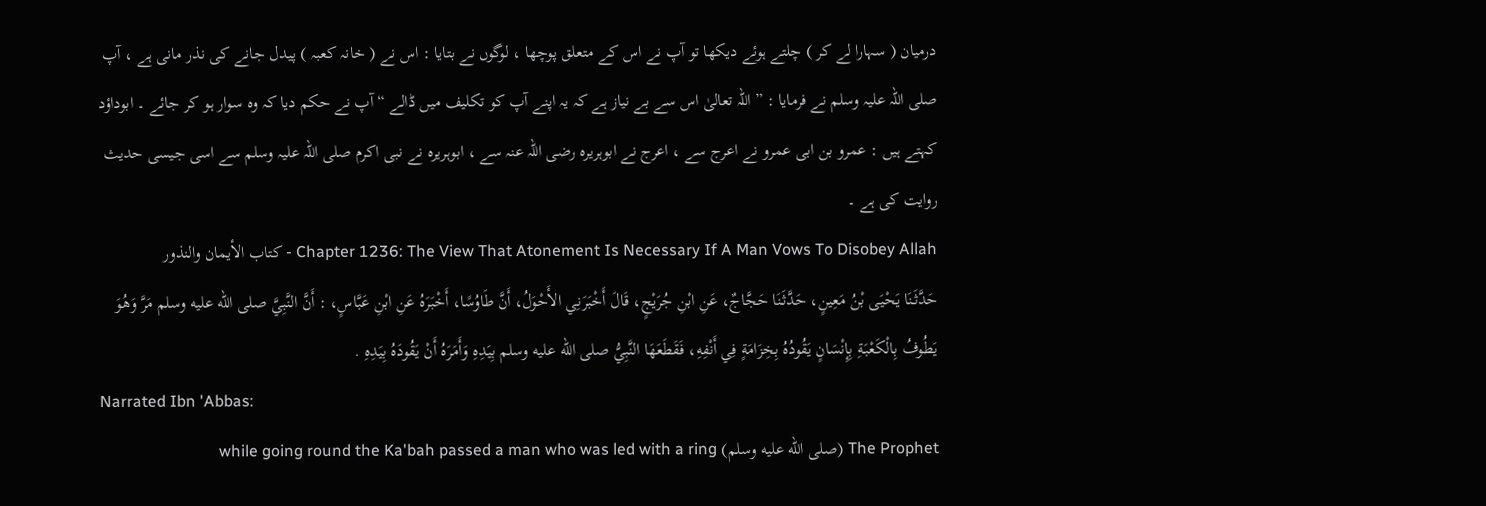درمیان ( سہارا لے کر ) چلتے ہوئے دیکھا تو آپ نے اس کے متعلق پوچھا ، لوگوں نے بتایا : اس نے ( خانہ کعبہ ) پیدل جانے کی نذر مانی ہے ، آپ صلی اللہ علیہ وسلم نے فرمایا : ” اللہ تعالیٰ اس سے بے نیاز ہے کہ یہ اپنے آپ کو تکلیف میں ڈالے “ آپ نے حکم دیا کہ وہ سوار ہو کر جائے ۔ ابوداؤد کہتے ہیں : عمرو بن ابی عمرو نے اعرج سے ، اعرج نے ابوہریرہ رضی اللہ عنہ سے ، ابوہریرہ نے نبی اکرم صلی اللہ علیہ وسلم سے اسی جیسی حدیث روایت کی ہے ۔
Chapter 1236: The View That Atonement Is Necessary If A Man Vows To Disobey Allah - كتاب الأيمان والنذور
حَدَّثَنَا يَحْيَى بْنُ مَعِينٍ، حَدَّثَنَا حَجَّاجٌ، عَنِ ابْنِ جُرَيْجٍ، قَالَ أَخْبَرَنِي الأَحْوَلُ، أَنَّ طَاوُسًا، أَخْبَرَهُ عَنِ ابْنِ عَبَّاسٍ، : أَنَّ النَّبِيَّ صلى الله عليه وسلم مَرَّ وَهُوَ يَطُوفُ بِالْكَعْبَةِ بِإِنْسَانٍ يَقُودُهُ بِخِزَامَةٍ فِي أَنْفِهِ، فَقَطَعَهَا النَّبِيُّ صلى الله عليه وسلم بِيَدِهِ وَأَمَرَهُ أَنْ يَقُودَهُ بِيَدِهِ .
Narrated Ibn 'Abbas:
The Prophet (صلى الله عليه وسلم) while going round the Ka'bah passed a man who was led with a ring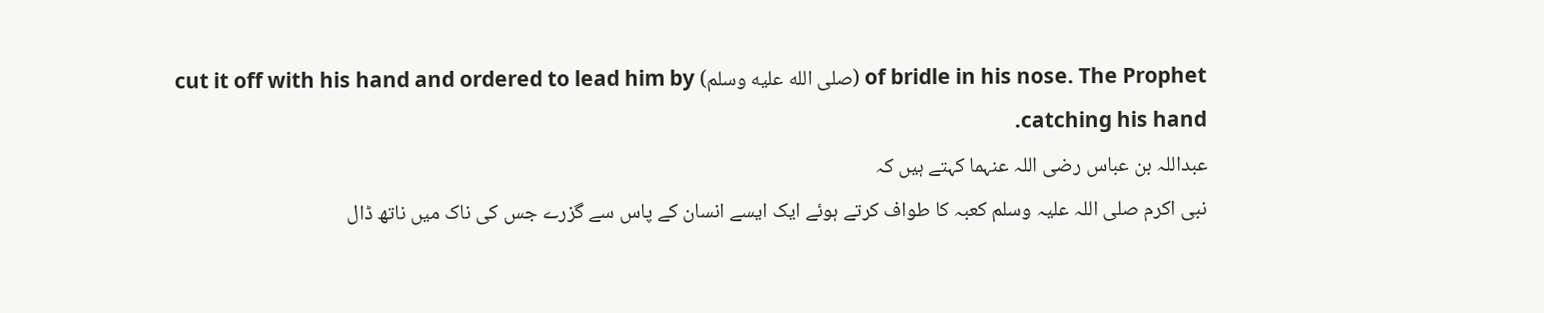of bridle in his nose. The Prophet (صلى الله عليه وسلم) cut it off with his hand and ordered to lead him by catching his hand.
عبداللہ بن عباس رضی اللہ عنہما کہتے ہیں کہ
نبی اکرم صلی اللہ علیہ وسلم کعبہ کا طواف کرتے ہوئے ایک ایسے انسان کے پاس سے گزرے جس کی ناک میں ناتھ ڈال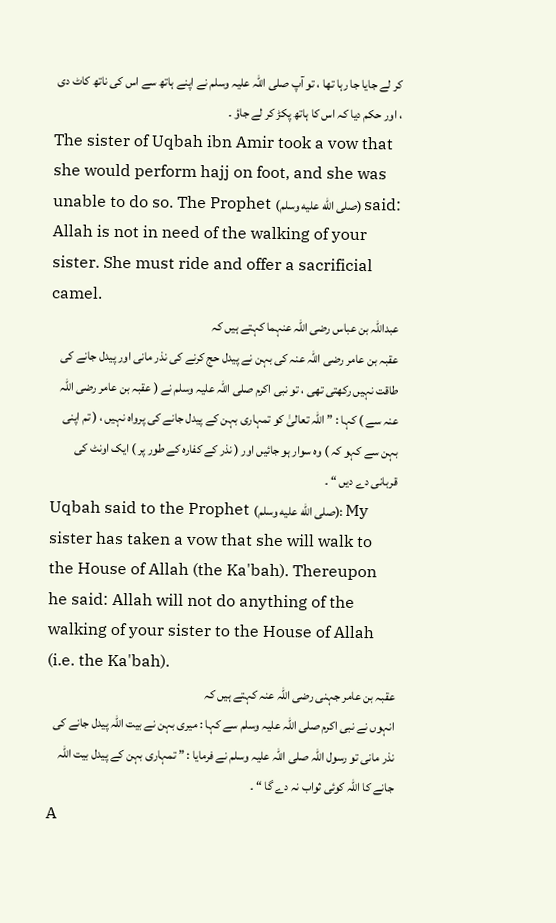کر لے جایا جا رہا تھا ، تو آپ صلی اللہ علیہ وسلم نے اپنے ہاتھ سے اس کی ناتھ کاٹ دی ، اور حکم دیا کہ اس کا ہاتھ پکڑ کر لے جاؤ ۔
The sister of Uqbah ibn Amir took a vow that she would perform hajj on foot, and she was unable to do so. The Prophet (صلى الله عليه وسلم) said: Allah is not in need of the walking of your sister. She must ride and offer a sacrificial camel.
عبداللہ بن عباس رضی اللہ عنہما کہتے ہیں کہ
عقبہ بن عامر رضی اللہ عنہ کی بہن نے پیدل حج کرنے کی نذر مانی اور پیدل جانے کی طاقت نہیں رکھتی تھی ، تو نبی اکرم صلی اللہ علیہ وسلم نے ( عقبہ بن عامر رضی اللہ عنہ سے ) کہا : ” اللہ تعالیٰ کو تمہاری بہن کے پیدل جانے کی پرواہ نہیں ، ( تم اپنی بہن سے کہو کہ ) وہ سوار ہو جائیں اور ( نذر کے کفارہ کے طور پر ) ایک اونٹ کی قربانی دے دیں “ ۔
Uqbah said to the Prophet (صلى الله عليه وسلم): My sister has taken a vow that she will walk to the House of Allah (the Ka'bah). Thereupon he said: Allah will not do anything of the walking of your sister to the House of Allah (i.e. the Ka'bah).
عقبہ بن عامر جہنی رضی اللہ عنہ کہتے ہیں کہ
انہوں نے نبی اکرم صلی اللہ علیہ وسلم سے کہا : میری بہن نے بیت اللہ پیدل جانے کی نذر مانی تو رسول اللہ صلی اللہ علیہ وسلم نے فرمایا : ” تمہاری بہن کے پیدل بیت اللہ جانے کا اللہ کوئی ثواب نہ دے گا “ ۔
A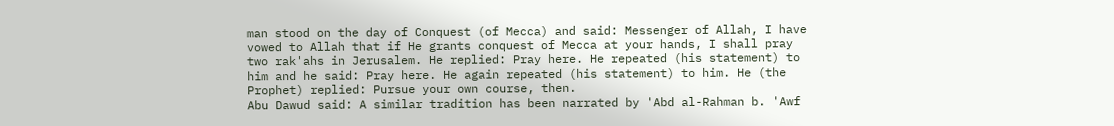man stood on the day of Conquest (of Mecca) and said: Messenger of Allah, I have vowed to Allah that if He grants conquest of Mecca at your hands, I shall pray two rak'ahs in Jerusalem. He replied: Pray here. He repeated (his statement) to him and he said: Pray here. He again repeated (his statement) to him. He (the Prophet) replied: Pursue your own course, then.
Abu Dawud said: A similar tradition has been narrated by 'Abd al-Rahman b. 'Awf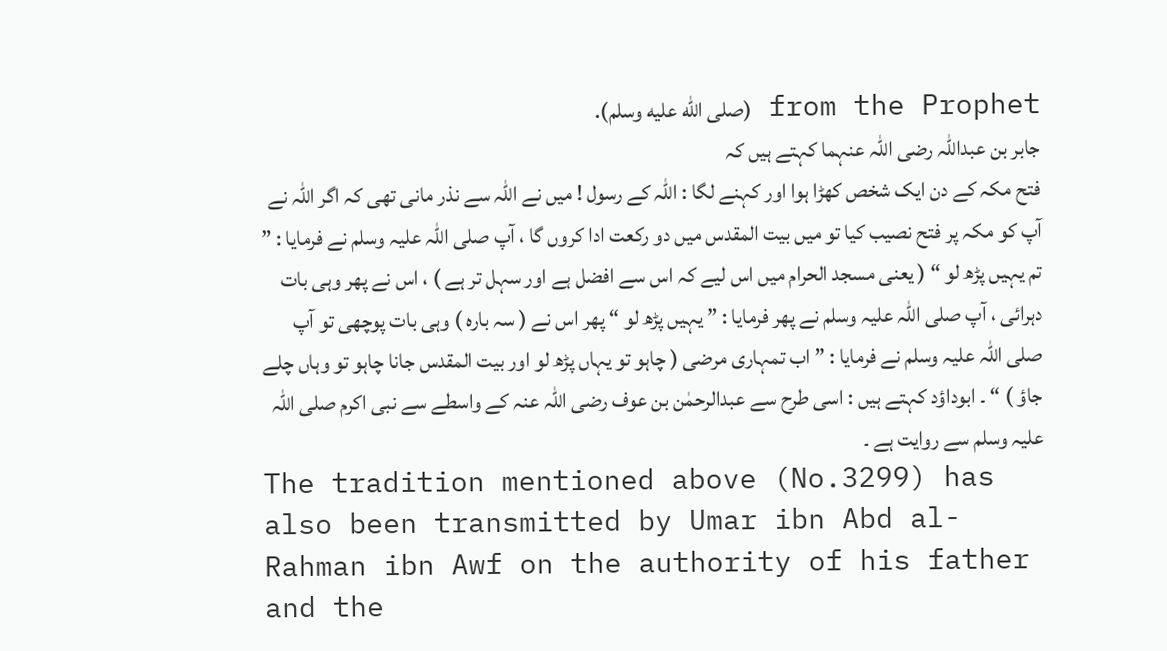from the Prophet (صلى الله عليه وسلم).
جابر بن عبداللہ رضی اللہ عنہما کہتے ہیں کہ
فتح مکہ کے دن ایک شخص کھڑا ہوا اور کہنے لگا : اللہ کے رسول ! میں نے اللہ سے نذر مانی تھی کہ اگر اللہ نے آپ کو مکہ پر فتح نصیب کیا تو میں بیت المقدس میں دو رکعت ادا کروں گا ، آپ صلی اللہ علیہ وسلم نے فرمایا : ” تم یہیں پڑھ لو “ ( یعنی مسجد الحرام میں اس لیے کہ اس سے افضل ہے اور سہل تر ہے ) ، اس نے پھر وہی بات دہرائی ، آپ صلی اللہ علیہ وسلم نے پھر فرمایا : ” یہیں پڑھ لو “ پھر اس نے ( سہ بارہ ) وہی بات پوچھی تو آپ صلی اللہ علیہ وسلم نے فرمایا : ” اب تمہاری مرضی ( چاہو تو یہاں پڑھ لو اور بیت المقدس جانا چاہو تو وہاں چلے جاؤ ) “ ۔ ابوداؤد کہتے ہیں : اسی طرح سے عبدالرحمٰن بن عوف رضی اللہ عنہ کے واسطے سے نبی اکرم صلی اللہ علیہ وسلم سے روایت ہے ۔
The tradition mentioned above (No.3299) has also been transmitted by Umar ibn Abd al-Rahman ibn Awf on the authority of his father and the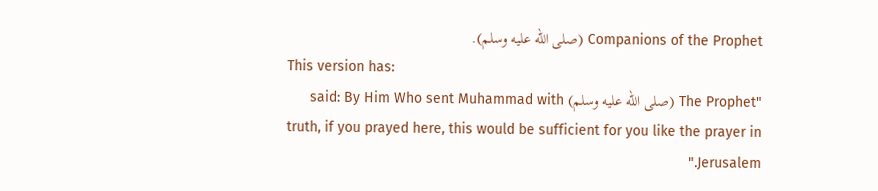Companions of the Prophet (صلى الله عليه وسلم).
This version has:
"The Prophet (صلى الله عليه وسلم) said: By Him Who sent Muhammad with truth, if you prayed here, this would be sufficient for you like the prayer in Jerusalem."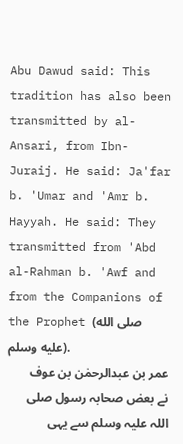Abu Dawud said: This tradition has also been transmitted by al-Ansari, from Ibn-Juraij. He said: Ja'far b. 'Umar and 'Amr b. Hayyah. He said: They transmitted from 'Abd al-Rahman b. 'Awf and from the Companions of the Prophet (صلى الله عليه وسلم).
عمر بن عبدالرحمٰن بن عوف نے بعض صحابہ رسول صلی اللہ علیہ وسلم سے یہی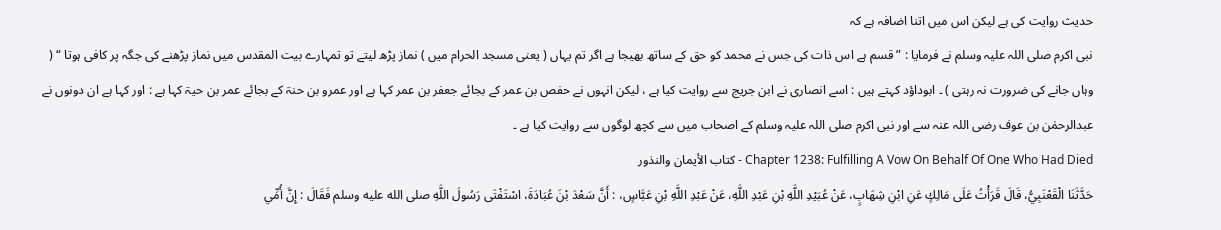حدیث روایت کی ہے لیکن اس میں اتنا اضافہ ہے کہ
نبی اکرم صلی اللہ علیہ وسلم نے فرمایا : ” قسم ہے اس ذات کی جس نے محمد کو حق کے ساتھ بھیجا ہے اگر تم یہاں ( یعنی مسجد الحرام میں ) نماز پڑھ لیتے تو تمہارے بیت المقدس میں نماز پڑھنے کی جگہ پر کافی ہوتا “ ( وہاں جانے کی ضرورت نہ رہتی ) ۔ ابوداؤد کہتے ہیں : اسے انصاری نے ابن جریج سے روایت کیا ہے ، لیکن انہوں نے حفص بن عمر کے بجائے جعفر بن عمر کہا ہے اور عمرو بن حنۃ کے بجائے عمر بن حیۃ کہا ہے : اور کہا ہے ان دونوں نے عبدالرحمٰن بن عوف رضی اللہ عنہ سے اور نبی اکرم صلی اللہ علیہ وسلم کے اصحاب میں سے کچھ لوگوں سے روایت کیا ہے ۔
Chapter 1238: Fulfilling A Vow On Behalf Of One Who Had Died - كتاب الأيمان والنذور
حَدَّثَنَا الْقَعْنَبِيُّ، قَالَ قَرَأْتُ عَلَى مَالِكٍ عَنِ ابْنِ شِهَابٍ، عَنْ عُبَيْدِ اللَّهِ بْنِ عَبْدِ اللَّهِ، عَنْ عَبْدِ اللَّهِ بْنِ عَبَّاسٍ، : أَنَّ سَعْدَ بْنَ عُبَادَةَ، اسْتَفْتَى رَسُولَ اللَّهِ صلى الله عليه وسلم فَقَالَ : إِنَّ أُمِّي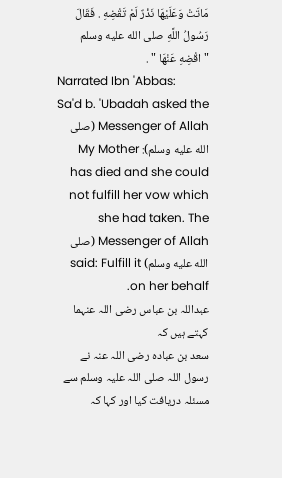مَاتَتْ وَعَلَيْهَا نَذْرٌ لَمْ تَقْضِهِ . فَقَالَ رَسُولُ اللَّهِ صلى الله عليه وسلم
" اقْضِهِ عَنْهَا " .
Narrated Ibn 'Abbas:
Sa'd b. 'Ubadah asked the Messenger of Allah (صلى الله عليه وسلم): My Mother has died and she could not fulfill her vow which she had taken. The Messenger of Allah (صلى الله عليه وسلم) said: Fulfill it on her behalf.
عبداللہ بن عباس رضی اللہ عنہما کہتے ہیں کہ
سعد بن عبادہ رضی اللہ عنہ نے رسول اللہ صلی اللہ علیہ وسلم سے مسئلہ دریافت کیا اور کہا کہ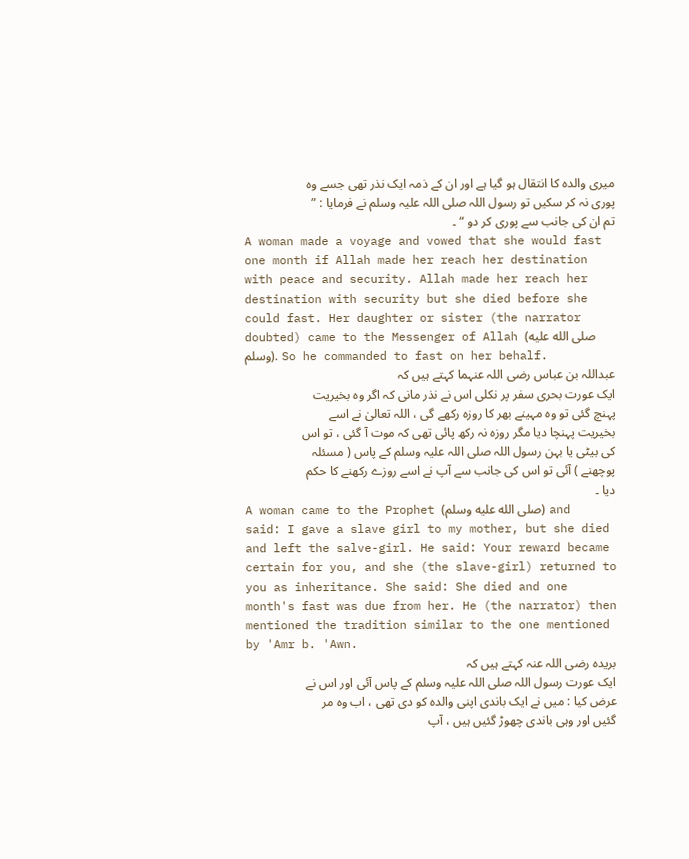میری والدہ کا انتقال ہو گیا ہے اور ان کے ذمہ ایک نذر تھی جسے وہ پوری نہ کر سکیں تو رسول اللہ صلی اللہ علیہ وسلم نے فرمایا : ” تم ان کی جانب سے پوری کر دو “ ۔
A woman made a voyage and vowed that she would fast one month if Allah made her reach her destination with peace and security. Allah made her reach her destination with security but she died before she could fast. Her daughter or sister (the narrator doubted) came to the Messenger of Allah (صلى الله عليه وسلم). So he commanded to fast on her behalf.
عبداللہ بن عباس رضی اللہ عنہما کہتے ہیں کہ
ایک عورت بحری سفر پر نکلی اس نے نذر مانی کہ اگر وہ بخیریت پہنچ گئی تو وہ مہینے بھر کا روزہ رکھے گی ، اللہ تعالیٰ نے اسے بخیریت پہنچا دیا مگر روزہ نہ رکھ پائی تھی کہ موت آ گئی ، تو اس کی بیٹی یا بہن رسول اللہ صلی اللہ علیہ وسلم کے پاس ( مسئلہ پوچھنے ) آئی تو اس کی جانب سے آپ نے اسے روزے رکھنے کا حکم دیا ۔
A woman came to the Prophet (صلى الله عليه وسلم) and said: I gave a slave girl to my mother, but she died and left the salve-girl. He said: Your reward became certain for you, and she (the slave-girl) returned to you as inheritance. She said: She died and one month's fast was due from her. He (the narrator) then mentioned the tradition similar to the one mentioned by 'Amr b. 'Awn.
بریدہ رضی اللہ عنہ کہتے ہیں کہ
ایک عورت رسول اللہ صلی اللہ علیہ وسلم کے پاس آئی اور اس نے عرض کیا : میں نے ایک باندی اپنی والدہ کو دی تھی ، اب وہ مر گئیں اور وہی باندی چھوڑ گئیں ہیں ، آپ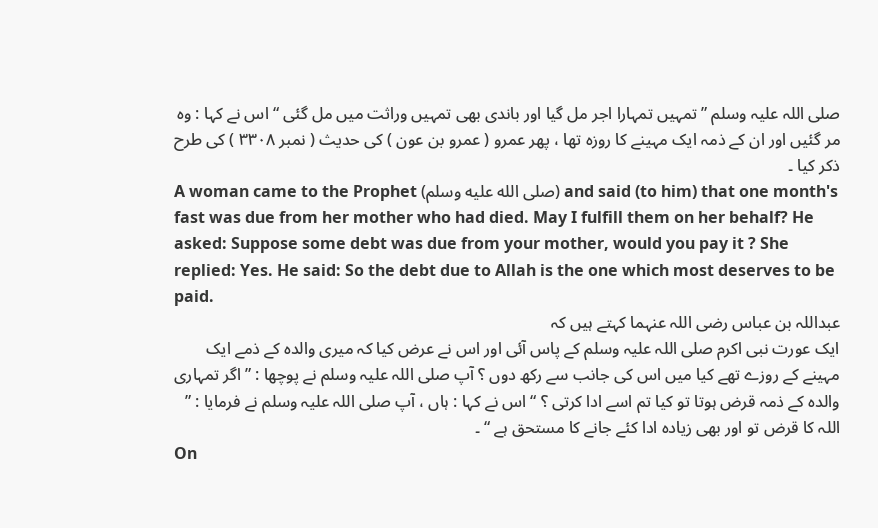صلی اللہ علیہ وسلم ” تمہیں تمہارا اجر مل گیا اور باندی بھی تمہیں وراثت میں مل گئی “ اس نے کہا : وہ مر گئیں اور ان کے ذمہ ایک مہینے کا روزہ تھا ، پھر عمرو ( عمرو بن عون ) کی حدیث ( نمبر ۳۳۰۸ ) کی طرح ذکر کیا ۔
A woman came to the Prophet (صلى الله عليه وسلم) and said (to him) that one month's fast was due from her mother who had died. May I fulfill them on her behalf? He asked: Suppose some debt was due from your mother, would you pay it ? She replied: Yes. He said: So the debt due to Allah is the one which most deserves to be paid.
عبداللہ بن عباس رضی اللہ عنہما کہتے ہیں کہ
ایک عورت نبی اکرم صلی اللہ علیہ وسلم کے پاس آئی اور اس نے عرض کیا کہ میری والدہ کے ذمے ایک مہینے کے روزے تھے کیا میں اس کی جانب سے رکھ دوں ؟ آپ صلی اللہ علیہ وسلم نے پوچھا : ” اگر تمہاری والدہ کے ذمہ قرض ہوتا تو کیا تم اسے ادا کرتی ؟ “ اس نے کہا : ہاں ، آپ صلی اللہ علیہ وسلم نے فرمایا : ” اللہ کا قرض تو اور بھی زیادہ ادا کئے جانے کا مستحق ہے “ ۔
On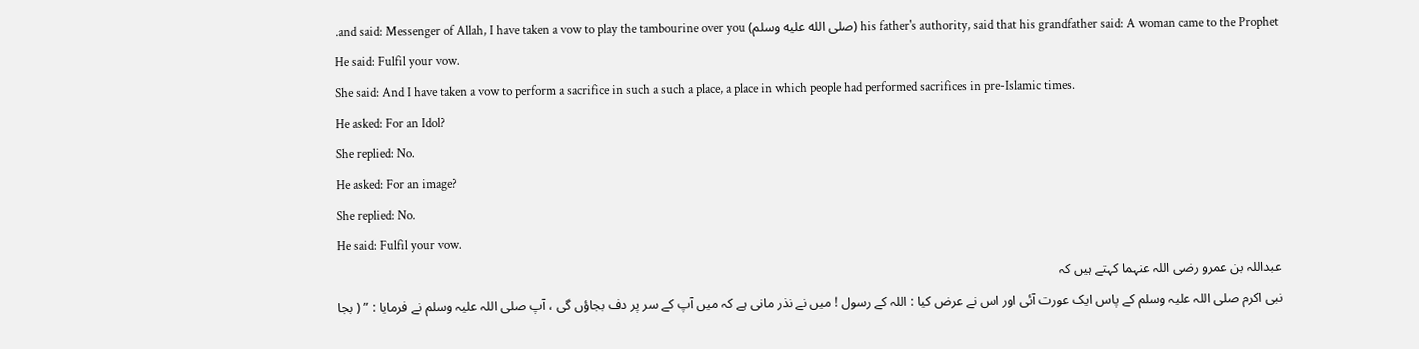his father's authority, said that his grandfather said: A woman came to the Prophet (صلى الله عليه وسلم) and said: Messenger of Allah, I have taken a vow to play the tambourine over you.
He said: Fulfil your vow.
She said: And I have taken a vow to perform a sacrifice in such a such a place, a place in which people had performed sacrifices in pre-Islamic times.
He asked: For an Idol?
She replied: No.
He asked: For an image?
She replied: No.
He said: Fulfil your vow.
عبداللہ بن عمرو رضی اللہ عنہما کہتے ہیں کہ
نبی اکرم صلی اللہ علیہ وسلم کے پاس ایک عورت آئی اور اس نے عرض کیا : اللہ کے رسول ! میں نے نذر مانی ہے کہ میں آپ کے سر پر دف بجاؤں گی ، آپ صلی اللہ علیہ وسلم نے فرمایا : ” ( بجا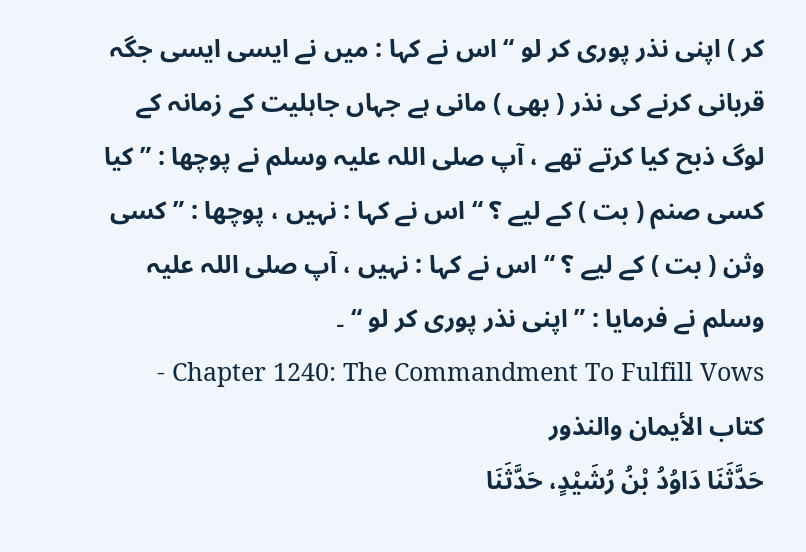کر ) اپنی نذر پوری کر لو “ اس نے کہا : میں نے ایسی ایسی جگہ قربانی کرنے کی نذر ( بھی ) مانی ہے جہاں جاہلیت کے زمانہ کے لوگ ذبح کیا کرتے تھے ، آپ صلی اللہ علیہ وسلم نے پوچھا : ” کیا کسی صنم ( بت ) کے لیے ؟ “ اس نے کہا : نہیں ، پوچھا : ” کسی وثن ( بت ) کے لیے ؟ “ اس نے کہا : نہیں ، آپ صلی اللہ علیہ وسلم نے فرمایا : ” اپنی نذر پوری کر لو “ ۔
Chapter 1240: The Commandment To Fulfill Vows - كتاب الأيمان والنذور
حَدَّثَنَا دَاوُدُ بْنُ رُشَيْدٍ، حَدَّثَنَا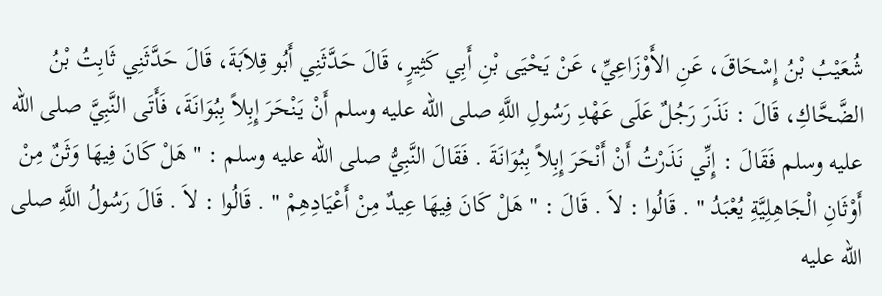شُعَيْبُ بْنُ إِسْحَاقَ، عَنِ الأَوْزَاعِيِّ، عَنْ يَحْيَى بْنِ أَبِي كَثِيرٍ، قَالَ حَدَّثَنِي أَبُو قِلاَبَةَ، قَالَ حَدَّثَنِي ثَابِتُ بْنُ الضَّحَّاكِ، قَالَ : نَذَرَ رَجُلٌ عَلَى عَهْدِ رَسُولِ اللَّهِ صلى الله عليه وسلم أَنْ يَنْحَرَ إِبِلاً بِبُوَانَةَ، فَأَتَى النَّبِيَّ صلى الله عليه وسلم فَقَالَ : إِنِّي نَذَرْتُ أَنْ أَنْحَرَ إِبِلاً بِبُوَانَةَ . فَقَالَ النَّبِيُّ صلى الله عليه وسلم : " هَلْ كَانَ فِيهَا وَثَنٌ مِنْ أَوْثَانِ الْجَاهِلِيَّةِ يُعْبَدُ " . قَالُوا : لاَ . قَالَ : " هَلْ كَانَ فِيهَا عِيدٌ مِنْ أَعْيَادِهِمْ " . قَالُوا : لاَ . قَالَ رَسُولُ اللَّهِ صلى الله عليه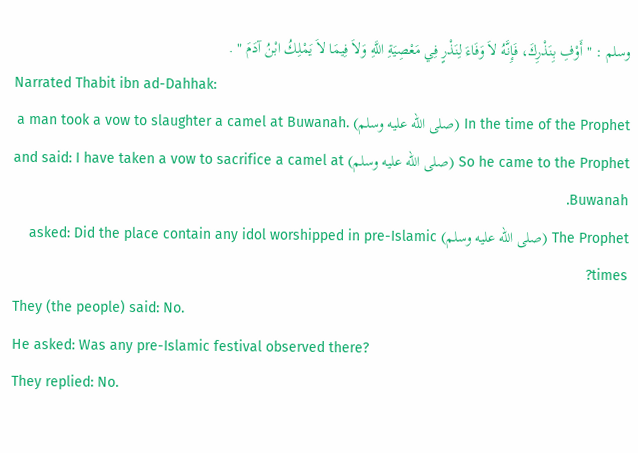وسلم : " أَوْفِ بِنَذْرِكَ، فَإِنَّهُ لاَ وَفَاءَ لِنَذْرٍ فِي مَعْصِيَةِ اللَّهِ وَلاَ فِيمَا لاَ يَمْلِكُ ابْنُ آدَمَ " .
Narrated Thabit ibn ad-Dahhak:
In the time of the Prophet (صلى الله عليه وسلم) a man took a vow to slaughter a camel at Buwanah. So he came to the Prophet (صلى الله عليه وسلم) and said: I have taken a vow to sacrifice a camel at Buwanah.
The Prophet (صلى الله عليه وسلم) asked: Did the place contain any idol worshipped in pre-Islamic times?
They (the people) said: No.
He asked: Was any pre-Islamic festival observed there?
They replied: No.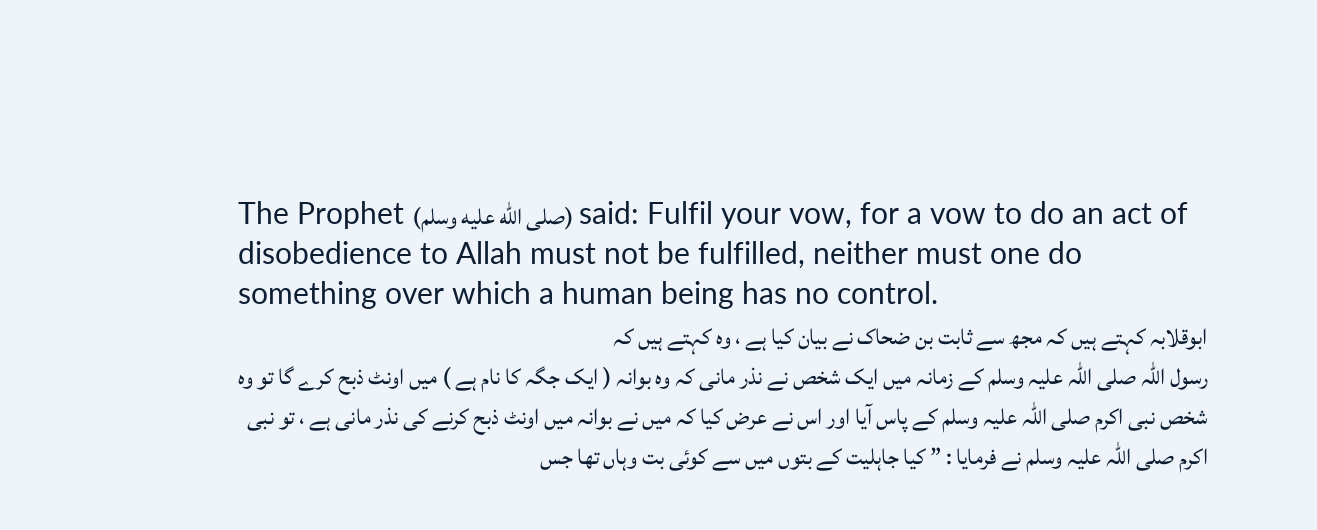The Prophet (صلى الله عليه وسلم) said: Fulfil your vow, for a vow to do an act of disobedience to Allah must not be fulfilled, neither must one do something over which a human being has no control.
ابوقلابہ کہتے ہیں کہ مجھ سے ثابت بن ضحاک نے بیان کیا ہے ، وہ کہتے ہیں کہ
رسول اللہ صلی اللہ علیہ وسلم کے زمانہ میں ایک شخص نے نذر مانی کہ وہ بوانہ ( ایک جگہ کا نام ہے ) میں اونٹ ذبح کرے گا تو وہ شخص نبی اکرم صلی اللہ علیہ وسلم کے پاس آیا اور اس نے عرض کیا کہ میں نے بوانہ میں اونٹ ذبح کرنے کی نذر مانی ہے ، تو نبی اکرم صلی اللہ علیہ وسلم نے فرمایا : ” کیا جاہلیت کے بتوں میں سے کوئی بت وہاں تھا جس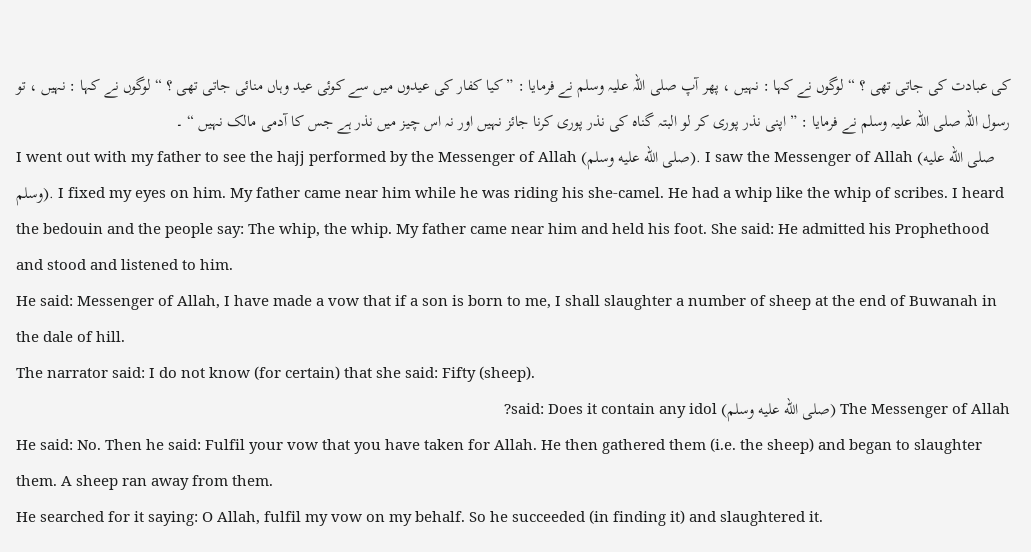کی عبادت کی جاتی تھی ؟ “ لوگوں نے کہا : نہیں ، پھر آپ صلی اللہ علیہ وسلم نے فرمایا : ” کیا کفار کی عیدوں میں سے کوئی عید وہاں منائی جاتی تھی ؟ “ لوگوں نے کہا : نہیں ، تو رسول اللہ صلی اللہ علیہ وسلم نے فرمایا : ” اپنی نذر پوری کر لو البتہ گناہ کی نذر پوری کرنا جائز نہیں اور نہ اس چیز میں نذر ہے جس کا آدمی مالک نہیں “ ۔
I went out with my father to see the hajj performed by the Messenger of Allah (صلى الله عليه وسلم). I saw the Messenger of Allah (صلى الله عليه وسلم). I fixed my eyes on him. My father came near him while he was riding his she-camel. He had a whip like the whip of scribes. I heard the bedouin and the people say: The whip, the whip. My father came near him and held his foot. She said: He admitted his Prophethood and stood and listened to him.
He said: Messenger of Allah, I have made a vow that if a son is born to me, I shall slaughter a number of sheep at the end of Buwanah in the dale of hill.
The narrator said: I do not know (for certain) that she said: Fifty (sheep).
The Messenger of Allah (صلى الله عليه وسلم) said: Does it contain any idol?
He said: No. Then he said: Fulfil your vow that you have taken for Allah. He then gathered them (i.e. the sheep) and began to slaughter them. A sheep ran away from them.
He searched for it saying: O Allah, fulfil my vow on my behalf. So he succeeded (in finding it) and slaughtered it.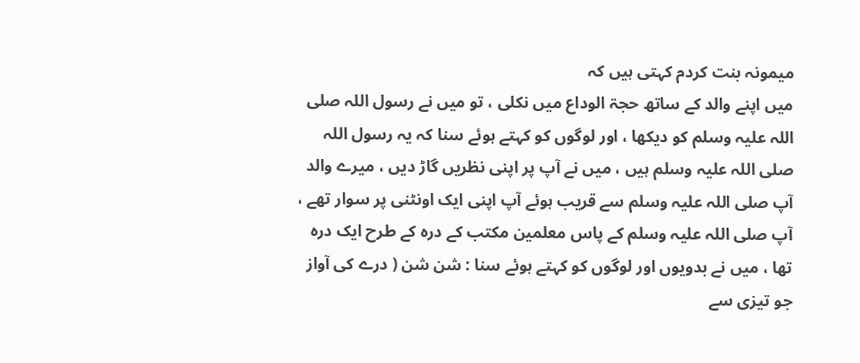میمونہ بنت کردم کہتی ہیں کہ
میں اپنے والد کے ساتھ حجۃ الوداع میں نکلی ، تو میں نے رسول اللہ صلی اللہ علیہ وسلم کو دیکھا ، اور لوگوں کو کہتے ہوئے سنا کہ یہ رسول اللہ صلی اللہ علیہ وسلم ہیں ، میں نے آپ پر اپنی نظریں گاڑ دیں ، میرے والد آپ صلی اللہ علیہ وسلم سے قریب ہوئے آپ اپنی ایک اونٹنی پر سوار تھے ، آپ صلی اللہ علیہ وسلم کے پاس معلمین مکتب کے درہ کے طرح ایک درہ تھا ، میں نے بدویوں اور لوگوں کو کہتے ہوئے سنا : شن شن ( درے کی آواز جو تیزی سے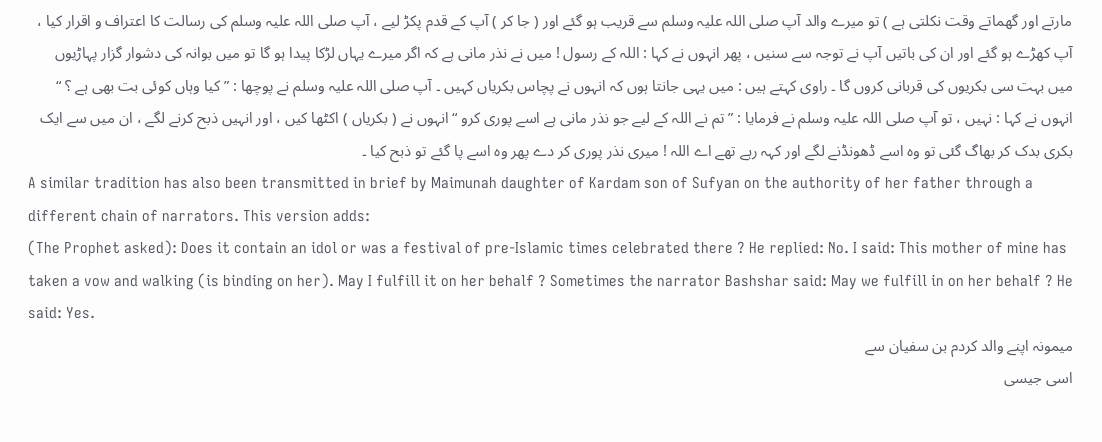مارتے اور گھماتے وقت نکلتی ہے ) تو میرے والد آپ صلی اللہ علیہ وسلم سے قریب ہو گئے اور ( جا کر ) آپ کے قدم پکڑ لیے ، آپ صلی اللہ علیہ وسلم کی رسالت کا اعتراف و اقرار کیا ، آپ کھڑے ہو گئے اور ان کی باتیں آپ نے توجہ سے سنیں ، پھر انہوں نے کہا : اللہ کے رسول ! میں نے نذر مانی ہے کہ اگر میرے یہاں لڑکا پیدا ہو گا تو میں بوانہ کی دشوار گزار پہاڑیوں میں بہت سی بکریوں کی قربانی کروں گا ۔ راوی کہتے ہیں : میں یہی جانتا ہوں کہ انہوں نے پچاس بکریاں کہیں ۔ آپ صلی اللہ علیہ وسلم نے پوچھا : ” کیا وہاں کوئی بت بھی ہے ؟ “ انہوں نے کہا : نہیں ، تو آپ صلی اللہ علیہ وسلم نے فرمایا : ” تم نے اللہ کے لیے جو نذر مانی ہے اسے پوری کرو “ انہوں نے ( بکریاں ) اکٹھا کیں ، اور انہیں ذبح کرنے لگے ، ان میں سے ایک بکری بدک کر بھاگ گئی تو وہ اسے ڈھونڈنے لگے اور کہہ رہے تھے اے اللہ ! میری نذر پوری کر دے پھر وہ اسے پا گئے تو ذبح کیا ۔
A similar tradition has also been transmitted in brief by Maimunah daughter of Kardam son of Sufyan on the authority of her father through a different chain of narrators. This version adds:
(The Prophet asked): Does it contain an idol or was a festival of pre-Islamic times celebrated there ? He replied: No. I said: This mother of mine has taken a vow and walking (is binding on her). May I fulfill it on her behalf ? Sometimes the narrator Bashshar said: May we fulfill in on her behalf ? He said: Yes.
میمونہ اپنے والد کردم بن سفیان سے
اسی جیسی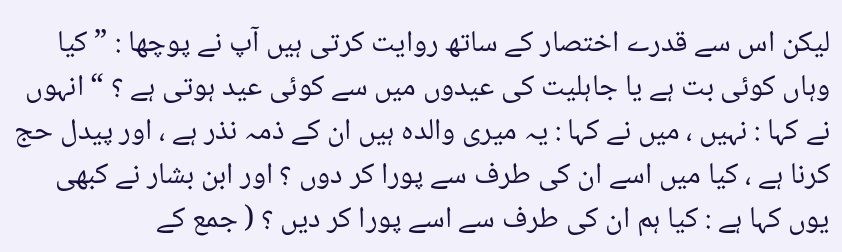لیکن اس سے قدرے اختصار کے ساتھ روایت کرتی ہیں آپ نے پوچھا : ” کیا وہاں کوئی بت ہے یا جاہلیت کی عیدوں میں سے کوئی عید ہوتی ہے ؟ “ انہوں نے کہا : نہیں ، میں نے کہا : یہ میری والدہ ہیں ان کے ذمہ نذر ہے ، اور پیدل حج کرنا ہے ، کیا میں اسے ان کی طرف سے پورا کر دوں ؟ اور ابن بشار نے کبھی یوں کہا ہے : کیا ہم ان کی طرف سے اسے پورا کر دیں ؟ ( جمع کے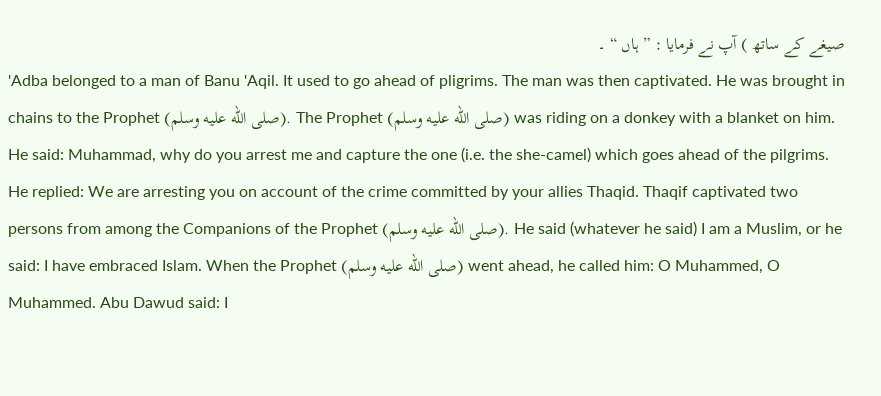صیغے کے ساتھ ) آپ نے فرمایا : ” ہاں “ ۔
'Adba belonged to a man of Banu 'Aqil. It used to go ahead of pligrims. The man was then captivated. He was brought in chains to the Prophet (صلى الله عليه وسلم). The Prophet (صلى الله عليه وسلم) was riding on a donkey with a blanket on him. He said: Muhammad, why do you arrest me and capture the one (i.e. the she-camel) which goes ahead of the pilgrims. He replied: We are arresting you on account of the crime committed by your allies Thaqid. Thaqif captivated two persons from among the Companions of the Prophet (صلى الله عليه وسلم). He said (whatever he said) I am a Muslim, or he said: I have embraced Islam. When the Prophet (صلى الله عليه وسلم) went ahead, he called him: O Muhammed, O Muhammed. Abu Dawud said: I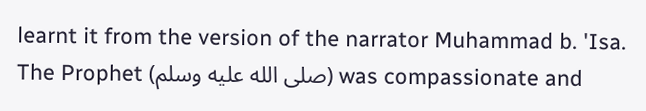learnt it from the version of the narrator Muhammad b. 'Isa. The Prophet (صلى الله عليه وسلم) was compassionate and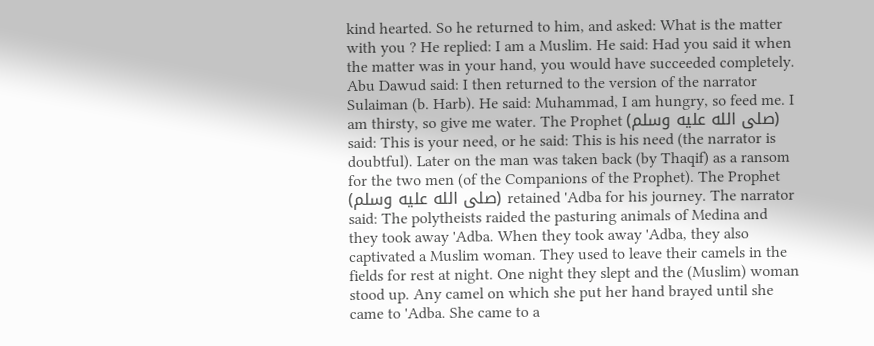kind hearted. So he returned to him, and asked: What is the matter with you ? He replied: I am a Muslim. He said: Had you said it when the matter was in your hand, you would have succeeded completely. Abu Dawud said: I then returned to the version of the narrator Sulaiman (b. Harb). He said: Muhammad, I am hungry, so feed me. I am thirsty, so give me water. The Prophet (صلى الله عليه وسلم) said: This is your need, or he said: This is his need (the narrator is doubtful). Later on the man was taken back (by Thaqif) as a ransom for the two men (of the Companions of the Prophet). The Prophet (صلى الله عليه وسلم) retained 'Adba for his journey. The narrator said: The polytheists raided the pasturing animals of Medina and they took away 'Adba. When they took away 'Adba, they also captivated a Muslim woman. They used to leave their camels in the fields for rest at night. One night they slept and the (Muslim) woman stood up. Any camel on which she put her hand brayed until she came to 'Adba. She came to a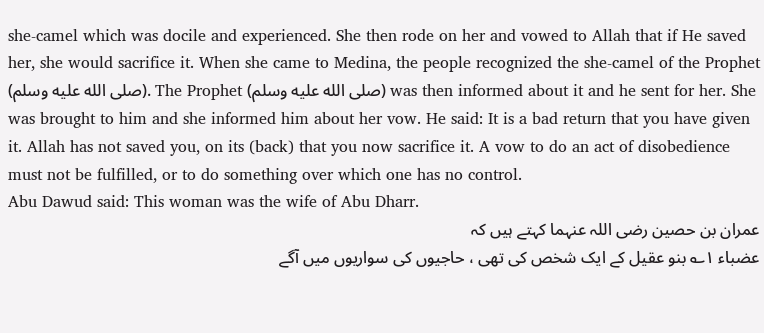she-camel which was docile and experienced. She then rode on her and vowed to Allah that if He saved her, she would sacrifice it. When she came to Medina, the people recognized the she-camel of the Prophet (صلى الله عليه وسلم). The Prophet (صلى الله عليه وسلم) was then informed about it and he sent for her. She was brought to him and she informed him about her vow. He said: It is a bad return that you have given it. Allah has not saved you, on its (back) that you now sacrifice it. A vow to do an act of disobedience must not be fulfilled, or to do something over which one has no control.
Abu Dawud said: This woman was the wife of Abu Dharr.
عمران بن حصین رضی اللہ عنہما کہتے ہیں کہ
عضباء ۱؎ بنو عقیل کے ایک شخص کی تھی ، حاجیوں کی سواریوں میں آگے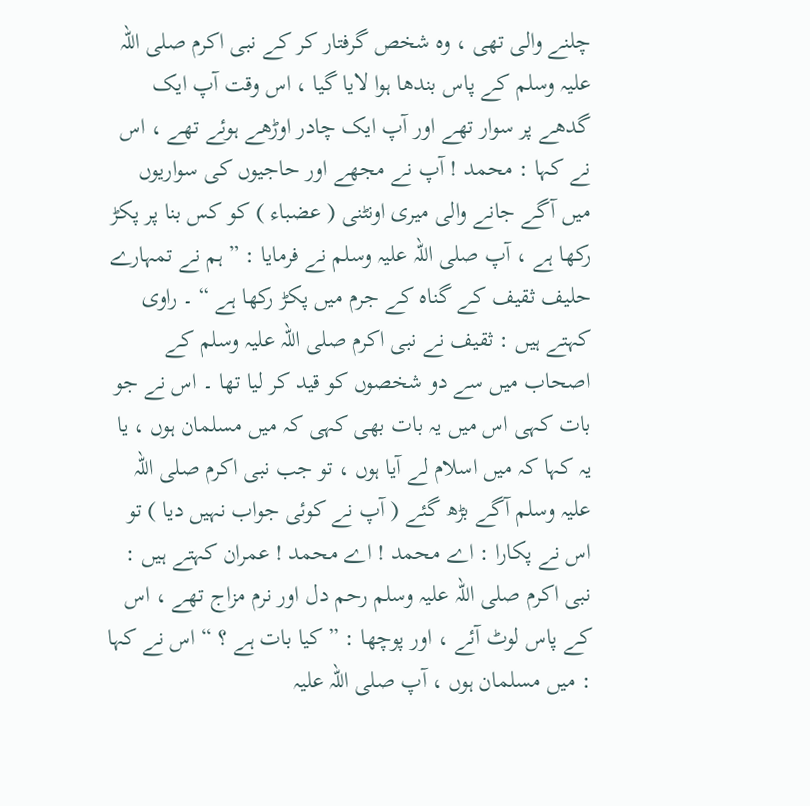چلنے والی تھی ، وہ شخص گرفتار کر کے نبی اکرم صلی اللہ علیہ وسلم کے پاس بندھا ہوا لایا گیا ، اس وقت آپ ایک گدھے پر سوار تھے اور آپ ایک چادر اوڑھے ہوئے تھے ، اس نے کہا : محمد ! آپ نے مجھے اور حاجیوں کی سواریوں میں آگے جانے والی میری اونٹنی ( عضباء ) کو کس بنا پر پکڑ رکھا ہے ، آپ صلی اللہ علیہ وسلم نے فرمایا : ” ہم نے تمہارے حلیف ثقیف کے گناہ کے جرم میں پکڑ رکھا ہے “ ۔ راوی کہتے ہیں : ثقیف نے نبی اکرم صلی اللہ علیہ وسلم کے اصحاب میں سے دو شخصوں کو قید کر لیا تھا ۔ اس نے جو بات کہی اس میں یہ بات بھی کہی کہ میں مسلمان ہوں ، یا یہ کہا کہ میں اسلام لے آیا ہوں ، تو جب نبی اکرم صلی اللہ علیہ وسلم آگے بڑھ گئے ( آپ نے کوئی جواب نہیں دیا ) تو اس نے پکارا : اے محمد ! اے محمد ! عمران کہتے ہیں : نبی اکرم صلی اللہ علیہ وسلم رحم دل اور نرم مزاج تھے ، اس کے پاس لوٹ آئے ، اور پوچھا : ” کیا بات ہے ؟ “ اس نے کہا : میں مسلمان ہوں ، آپ صلی اللہ علیہ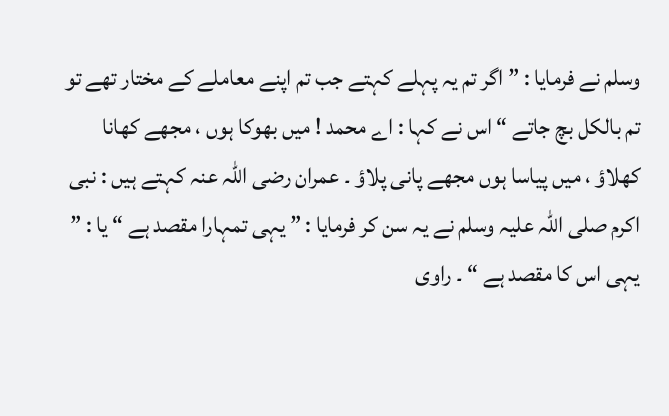وسلم نے فرمایا : ” اگر تم یہ پہلے کہتے جب تم اپنے معاملے کے مختار تھے تو تم بالکل بچ جاتے “ اس نے کہا : اے محمد ! میں بھوکا ہوں ، مجھے کھانا کھلاؤ ، میں پیاسا ہوں مجھے پانی پلاؤ ۔ عمران رضی اللہ عنہ کہتے ہیں : نبی اکرم صلی اللہ علیہ وسلم نے یہ سن کر فرمایا : ” یہی تمہارا مقصد ہے “ یا : ” یہی اس کا مقصد ہے “ ۔ راوی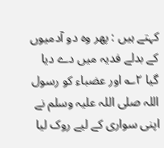کہتے ہیں : پھر وہ دو آدمیوں کے بدلے فدیہ میں دے دیا گیا ۲؎ اور عضباء کو رسول اللہ صلی اللہ علیہ وسلم نے اپنی سواری کے لیے روک لیا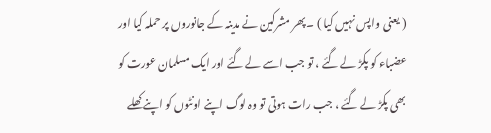( یعنی واپس نہیں کیا ) ۔ پھر مشرکین نے مدینہ کے جانوروں پر حملہ کیا اور عضباء کو پکڑ لے گئے ، تو جب اسے لے گئے اور ایک مسلمان عورت کو بھی پکڑ لے گئے ، جب رات ہوتی تو وہ لوگ اپنے اونٹوں کو اپنے کھلے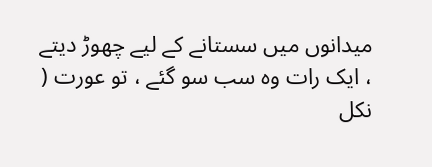میدانوں میں سستانے کے لیے چھوڑ دیتے ، ایک رات وہ سب سو گئے ، تو عورت ( نکل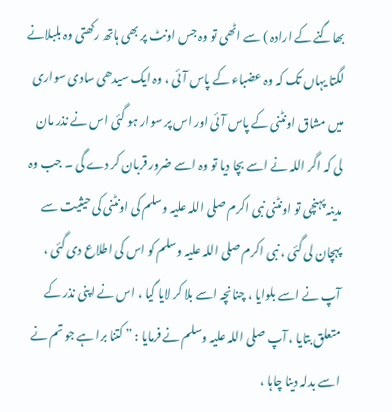بھاگنے کے ارادہ ) سے اٹھی تو وہ جس اونٹ پر بھی ہاتھ رکھتی وہ بلبلانے لگتا یہاں تک کہ وہ عضباء کے پاس آئی ، وہ ایک سیدھی سادی سواری میں مشاق اونٹنی کے پاس آئی اور اس پر سوار ہو گئی اس نے نذر مان لی کہ اگر اللہ نے اسے بچا دیا تو وہ اسے ضرور قربان کر دے گی ۔ جب وہ مدینہ پہنچی تو اونٹنی نبی اکرم صلی اللہ علیہ وسلم کی اونٹنی کی حیثیت سے پہچان لی گئی ، نبی اکرم صلی اللہ علیہ وسلم کو اس کی اطلاع دی گئی ، آپ نے اسے بلوایا ، چنانچہ اسے بلا کر لایا گیا ، اس نے اپنی نذر کے متعلق بتایا ، آپ صلی اللہ علیہ وسلم نے فرمایا : ” کتنا برا ہے جو تم نے اسے بدلہ دینا چاہا ،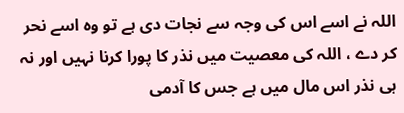اللہ نے اسے اس کی وجہ سے نجات دی ہے تو وہ اسے نحر کر دے ، اللہ کی معصیت میں نذر کا پورا کرنا نہیں اور نہ ہی نذر اس مال میں ہے جس کا آدمی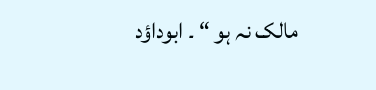مالک نہ ہو “ ۔ ابوداؤد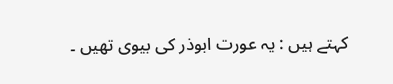کہتے ہیں : یہ عورت ابوذر کی بیوی تھیں ۔